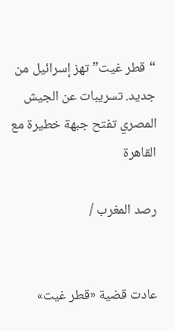“قطر غيت” تهز إسرائيل من جديد. تسريبات عن الجيش المصري تفتح جبهة خطيرة مع القاهرة

رصد المغرب /


عادت قضية «قطر غيت»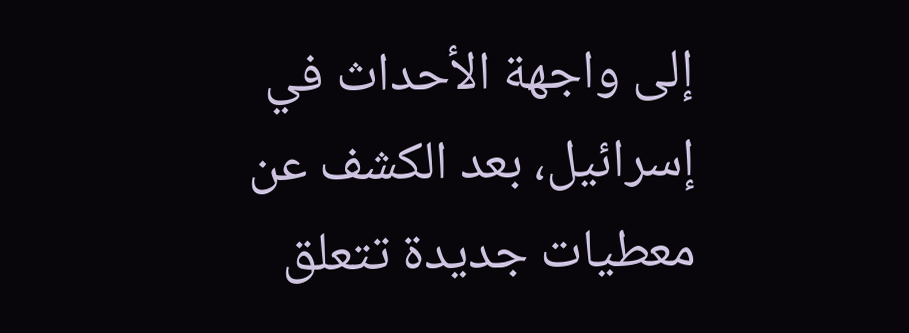إلى واجهة الأحداث في إسرائيل، بعد الكشف عن معطيات جديدة تتعلق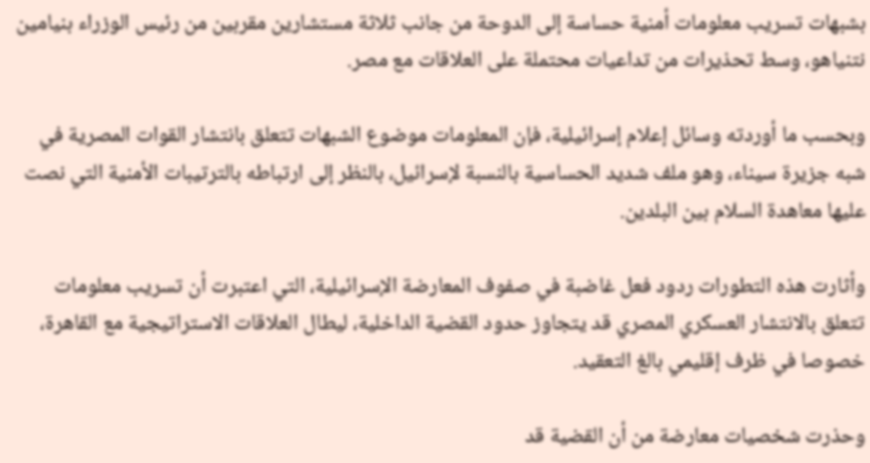بشبهات تسريب معلومات أمنية حساسة إلى الدوحة من جانب ثلاثة مستشارين مقربين من رئيس الوزراء بنيامين نتنياهو، وسط تحذيرات من تداعيات محتملة على العلاقات مع مصر.

وبحسب ما أوردته وسائل إعلام إسرائيلية، فإن المعلومات موضوع الشبهات تتعلق بانتشار القوات المصرية في شبه جزيرة سيناء، وهو ملف شديد الحساسية بالنسبة لإسرائيل، بالنظر إلى ارتباطه بالترتيبات الأمنية التي نصت عليها معاهدة السلام بين البلدين.

وأثارت هذه التطورات ردود فعل غاضبة في صفوف المعارضة الإسرائيلية، التي اعتبرت أن تسريب معلومات تتعلق بالانتشار العسكري المصري قد يتجاوز حدود القضية الداخلية، ليطال العلاقات الاستراتيجية مع القاهرة، خصوصا في ظرف إقليمي بالغ التعقيد.

وحذرت شخصيات معارضة من أن القضية قد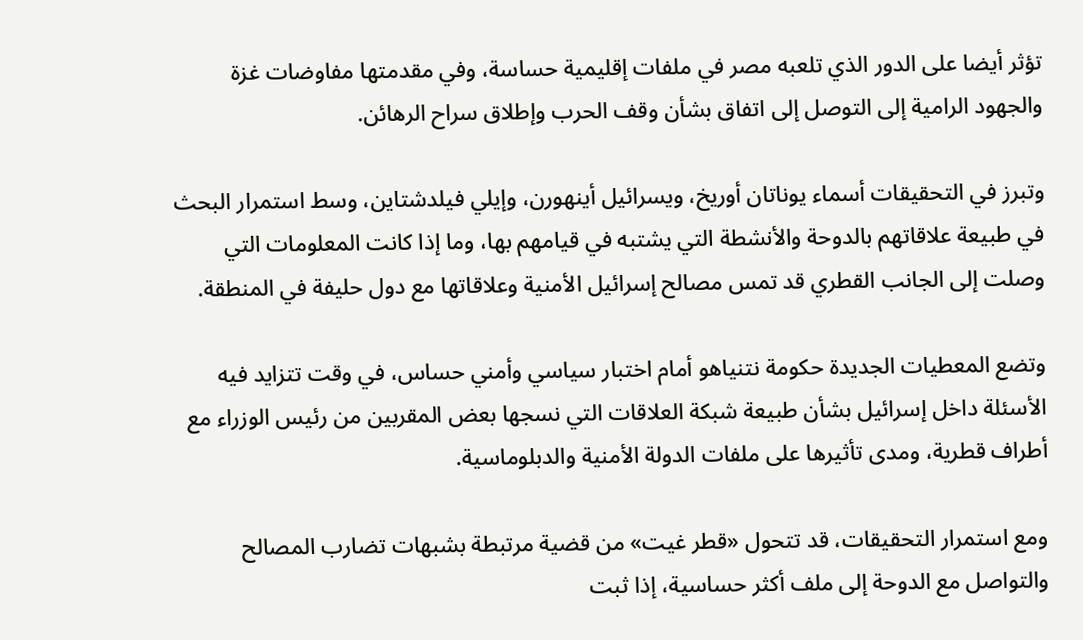تؤثر أيضا على الدور الذي تلعبه مصر في ملفات إقليمية حساسة، وفي مقدمتها مفاوضات غزة والجهود الرامية إلى التوصل إلى اتفاق بشأن وقف الحرب وإطلاق سراح الرهائن.

وتبرز في التحقيقات أسماء يوناتان أوريخ، ويسرائيل أينهورن، وإيلي فيلدشتاين، وسط استمرار البحث في طبيعة علاقاتهم بالدوحة والأنشطة التي يشتبه في قيامهم بها، وما إذا كانت المعلومات التي وصلت إلى الجانب القطري قد تمس مصالح إسرائيل الأمنية وعلاقاتها مع دول حليفة في المنطقة.

وتضع المعطيات الجديدة حكومة نتنياهو أمام اختبار سياسي وأمني حساس، في وقت تتزايد فيه الأسئلة داخل إسرائيل بشأن طبيعة شبكة العلاقات التي نسجها بعض المقربين من رئيس الوزراء مع أطراف قطرية، ومدى تأثيرها على ملفات الدولة الأمنية والدبلوماسية.

ومع استمرار التحقيقات، قد تتحول «قطر غيت» من قضية مرتبطة بشبهات تضارب المصالح والتواصل مع الدوحة إلى ملف أكثر حساسية، إذا ثبت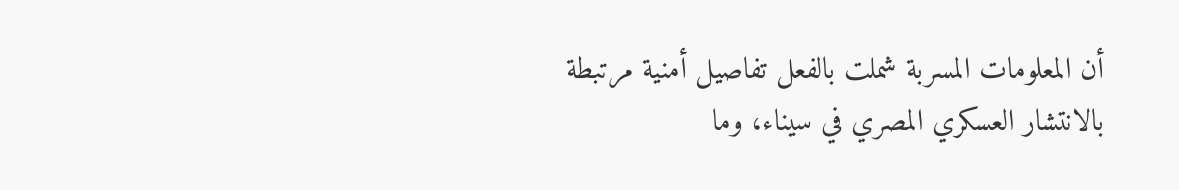أن المعلومات المسربة شملت بالفعل تفاصيل أمنية مرتبطة بالانتشار العسكري المصري في سيناء، وما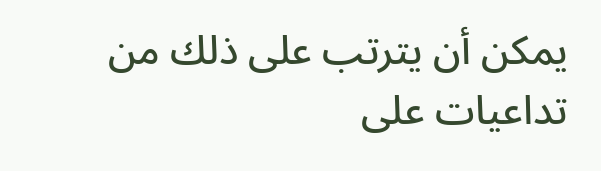يمكن أن يترتب على ذلك من تداعيات على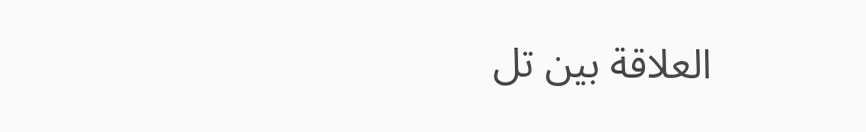العلاقة بين تل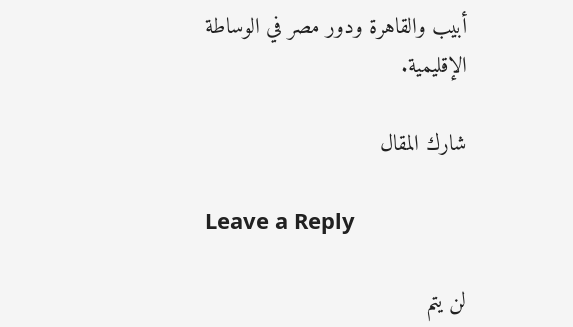أبيب والقاهرة ودور مصر في الوساطة الإقليمية.

شارك المقال

Leave a Reply

لن يتم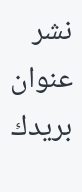نشر عنوان بريدك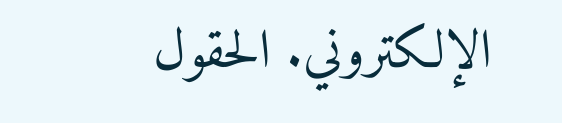الإلكتروني. الحقول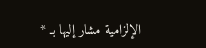الإلزامية مشار إليها بـ *